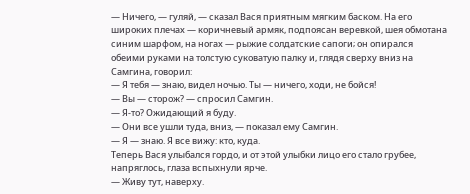— Ничего, — гуляй, — сказал Вася приятным мягким баском. На его широких плечах — коричневый армяк, подпоясан веревкой, шея обмотана синим шарфом, на ногах — рыжие солдатские сапоги; он опирался обеими руками на толстую суковатую палку и, глядя сверху вниз на Самгина, говорил:
— Я тебя — знаю, видел ночью. Ты — ничего, ходи, не бойся!
— Вы — сторож? — спросил Самгин.
— Я-то? Ожидающий я буду.
— Они все ушли туда, вниз, — показал ему Самгин.
— Я — знаю. Я все вижу: кто, куда.
Теперь Вася улыбался гордо, и от этой улыбки лицо его стало грубее, напряглось, глаза вспыхнули ярче.
— Живу тут, наверху.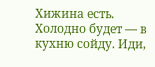Хижина есть. Холодно будет — в кухню сойду. Иди,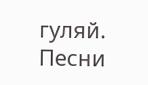гуляй. Песни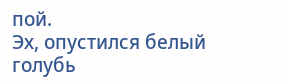пой.
Эх, опустился белый голубь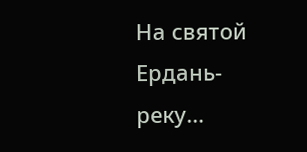На святой Ердань-реку…